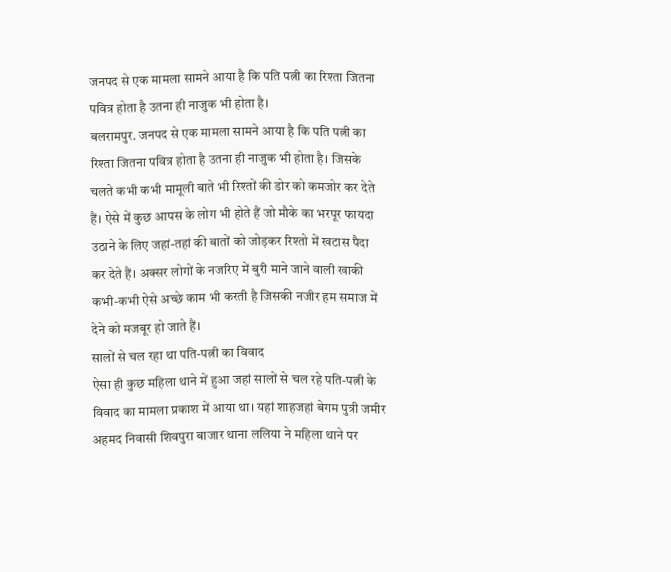जनपद से एक मामला सामने आया है कि पति पत्नी का रिश्ता जितना पवित्र होता है उतना ही नाजुक भी होता है।
बलरामपुर. जनपद से एक मामला सामने आया है कि पति पत्नी का रिश्ता जितना पवित्र होता है उतना ही नाजुक भी होता है। जिसके चलते कभी कभी मामूली बाते भी रिश्तों की डोर को कमजोर कर देते हैं। ऐसे में कुछ आपस के लोग भी होते हैं जो मौके का भरपूर फायदा उठाने के लिए जहां-तहां की बातों को जोड़कर रिश्तो में खटास पैदा कर देते हैं। अक्सर लोगों के नजरिए में बुरी माने जाने वाली खाकी कभी-कभी ऐसे अच्छे काम भी करती है जिसकी नजीर हम समाज में देने को मजबूर हो जाते हैं।
सालों से चल रहा था पति-पत्नी का विवाद
ऐसा ही कुछ महिला थाने में हुआ जहां सालों से चल रहे पति-पत्नी के विवाद का मामला प्रकाश में आया था। यहां शाहजहां बेगम पुत्री जमीर अहमद निवासी शिवपुरा बाजार थाना ललिया ने महिला थाने पर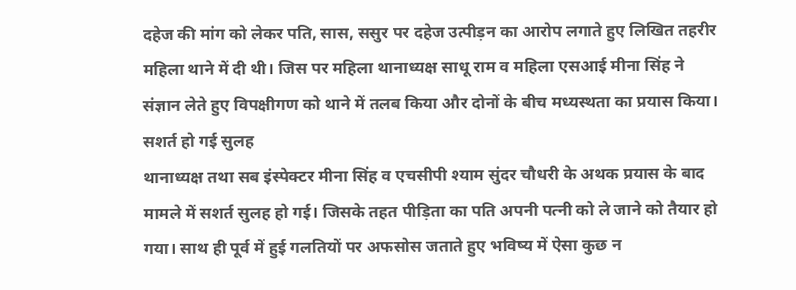दहेज की मांग को लेकर पति, सास, ससुर पर दहेज उत्पीड़न का आरोप लगाते हुए लिखित तहरीर महिला थाने में दी थी। जिस पर महिला थानाध्यक्ष साधू राम व महिला एसआई मीना सिंह ने संज्ञान लेते हुए विपक्षीगण को थाने में तलब किया और दोनों के बीच मध्यस्थता का प्रयास किया।
सशर्त हो गई सुलह
थानाध्यक्ष तथा सब इंस्पेक्टर मीना सिंह व एचसीपी श्याम सुंदर चौधरी के अथक प्रयास के बाद मामले में सशर्त सुलह हो गई। जिसके तहत पीड़िता का पति अपनी पत्नी को ले जाने को तैयार हो गया। साथ ही पूर्व में हुई गलतियों पर अफसोस जताते हुए भविष्य में ऐसा कुछ न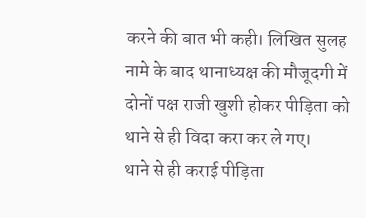करने की बात भी कही। लिखित सुलह नामे के बाद थानाध्यक्ष की मौजूदगी में दोनों पक्ष राजी खुशी होकर पीड़िता को थाने से ही विदा करा कर ले गए।
थाने से ही कराई पीड़िता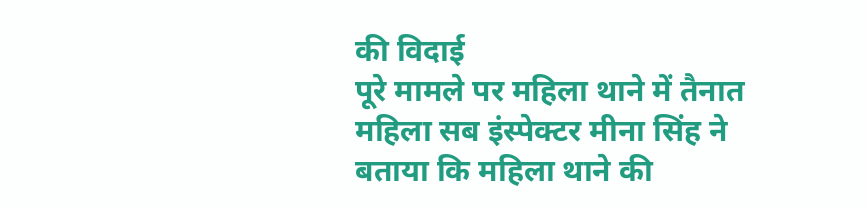की विदाई
पूरे मामले पर महिला थाने में तैनात महिला सब इंस्पेक्टर मीना सिंह ने बताया कि महिला थाने की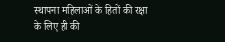स्थापना महिलाओं के हितों की रक्षा के लिए ही की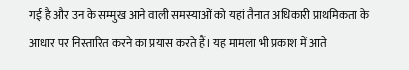गई है और उन के सम्मुख आने वाली समस्याओं को यहां तैनात अधिकारी प्राथमिकता के आधार पर निस्तारित करने का प्रयास करते हैं। यह मामला भी प्रकाश में आते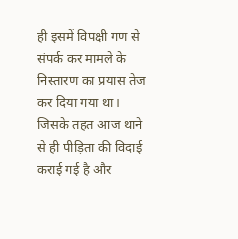ही इसमें विपक्षी गण से संपर्क कर मामले के निस्तारण का प्रयास तेज कर दिया गया था। जिसके तहत आज थाने से ही पीड़िता की विदाई कराई गई है और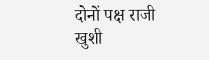दोनों पक्ष राजी खुशी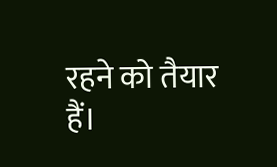रहने को तैयार हैं।